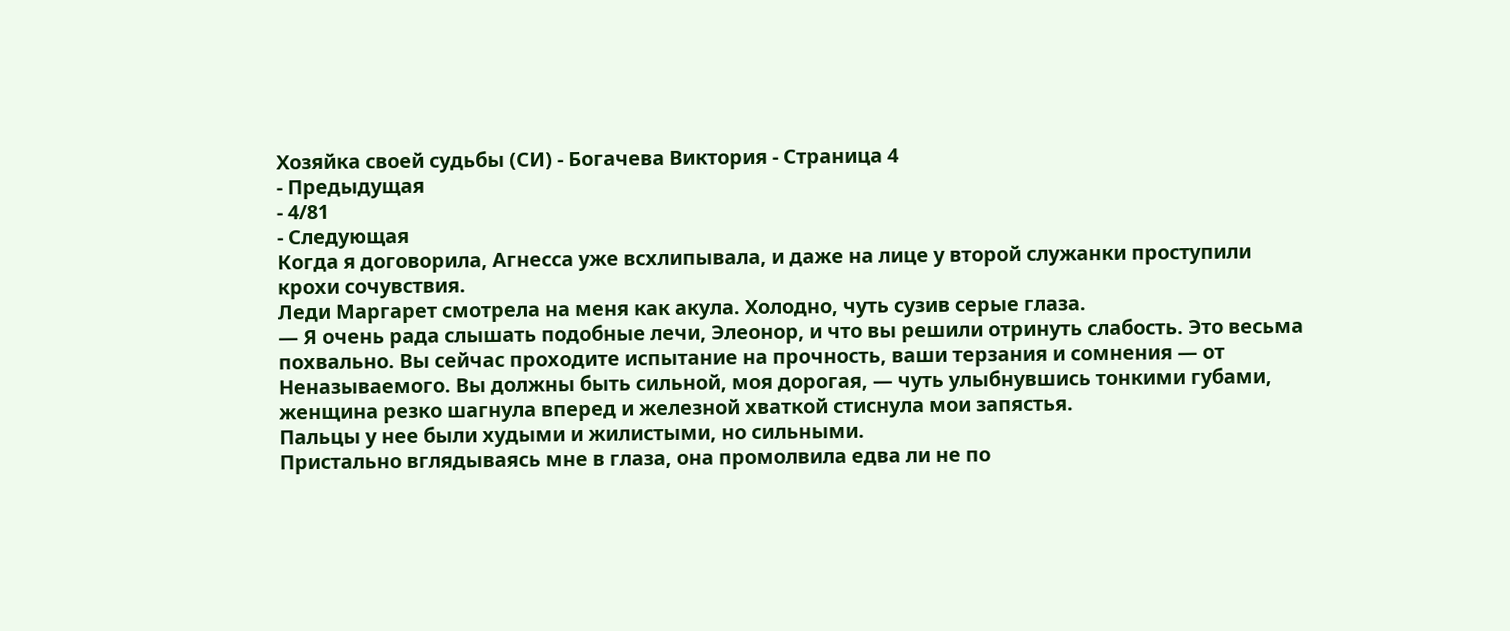Хозяйка своей судьбы (СИ) - Богачева Виктория - Страница 4
- Предыдущая
- 4/81
- Следующая
Когда я договорила, Агнесса уже всхлипывала, и даже на лице у второй служанки проступили крохи сочувствия.
Леди Маргарет смотрела на меня как акула. Холодно, чуть сузив серые глаза.
— Я очень рада слышать подобные лечи, Элеонор, и что вы решили отринуть слабость. Это весьма похвально. Вы сейчас проходите испытание на прочность, ваши терзания и сомнения — от Неназываемого. Вы должны быть сильной, моя дорогая, — чуть улыбнувшись тонкими губами, женщина резко шагнула вперед и железной хваткой стиснула мои запястья.
Пальцы у нее были худыми и жилистыми, но сильными.
Пристально вглядываясь мне в глаза, она промолвила едва ли не по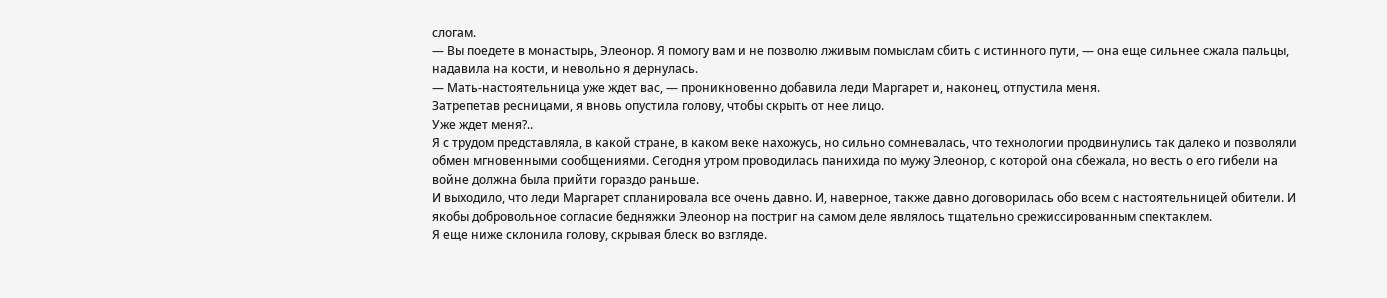слогам.
— Вы поедете в монастырь, Элеонор. Я помогу вам и не позволю лживым помыслам сбить с истинного пути, — она еще сильнее сжала пальцы, надавила на кости, и невольно я дернулась.
— Мать-настоятельница уже ждет вас, — проникновенно добавила леди Маргарет и, наконец, отпустила меня.
Затрепетав ресницами, я вновь опустила голову, чтобы скрыть от нее лицо.
Уже ждет меня?..
Я с трудом представляла, в какой стране, в каком веке нахожусь, но сильно сомневалась, что технологии продвинулись так далеко и позволяли обмен мгновенными сообщениями. Сегодня утром проводилась панихида по мужу Элеонор, с которой она сбежала, но весть о его гибели на войне должна была прийти гораздо раньше.
И выходило, что леди Маргарет спланировала все очень давно. И, наверное, также давно договорилась обо всем с настоятельницей обители. И якобы добровольное согласие бедняжки Элеонор на постриг на самом деле являлось тщательно срежиссированным спектаклем.
Я еще ниже склонила голову, скрывая блеск во взгляде.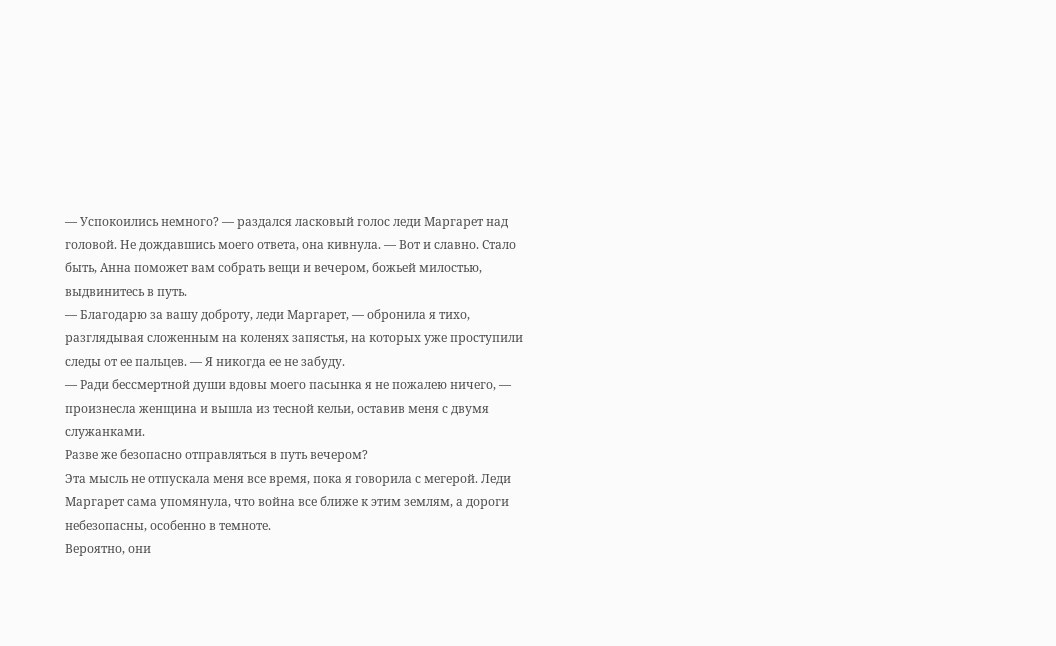— Успокоились немного? — раздался ласковый голос леди Маргарет над головой. Не дождавшись моего ответа, она кивнула. — Вот и славно. Стало быть, Анна поможет вам собрать вещи и вечером, божьей милостью, выдвинитесь в путь.
— Благодарю за вашу доброту, леди Маргарет, — обронила я тихо, разглядывая сложенным на коленях запястья, на которых уже проступили следы от ее пальцев. — Я никогда ее не забуду.
— Ради бессмертной души вдовы моего пасынка я не пожалею ничего, — произнесла женщина и вышла из тесной кельи, оставив меня с двумя служанками.
Разве же безопасно отправляться в путь вечером?
Эта мысль не отпускала меня все время, пока я говорила с мегерой. Леди Маргарет сама упомянула, что война все ближе к этим землям, а дороги небезопасны, особенно в темноте.
Вероятно, они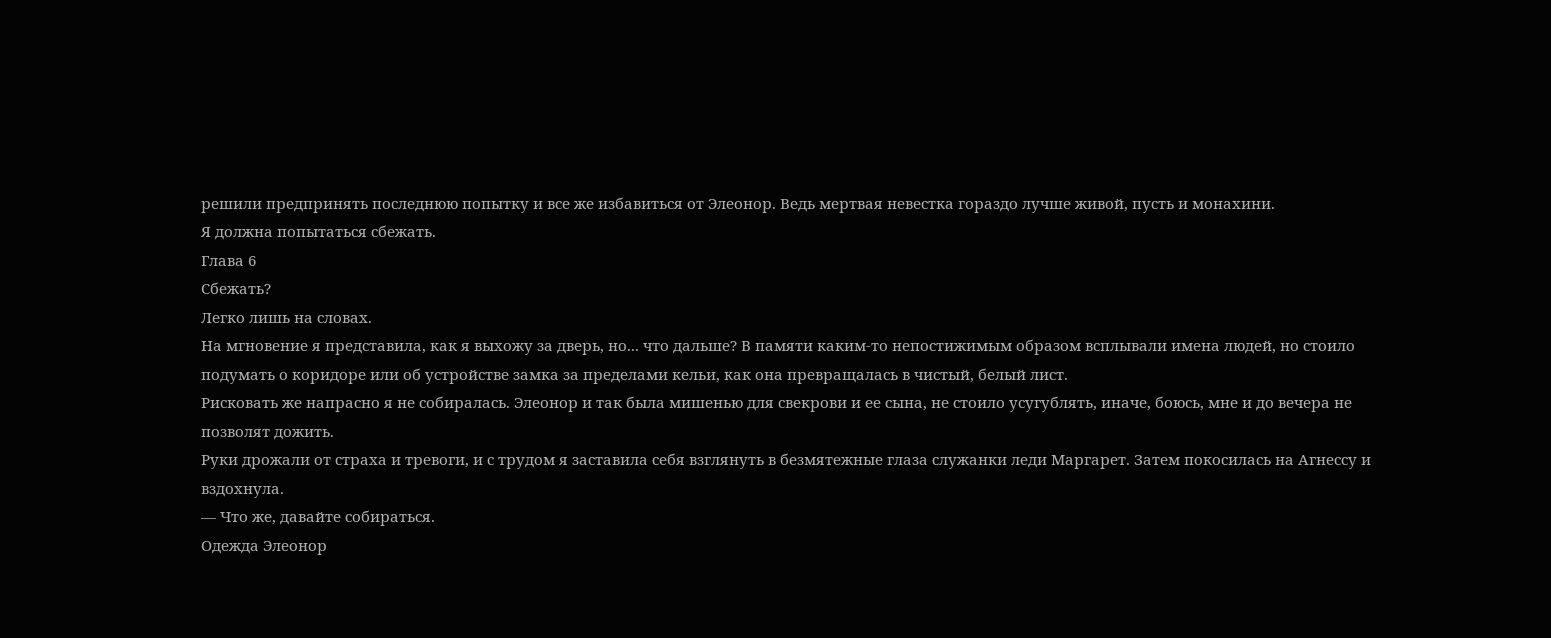решили предпринять последнюю попытку и все же избавиться от Элеонор. Ведь мертвая невестка гораздо лучше живой, пусть и монахини.
Я должна попытаться сбежать.
Глава 6
Сбежать?
Легко лишь на словах.
На мгновение я представила, как я выхожу за дверь, но... что дальше? В памяти каким-то непостижимым образом всплывали имена людей, но стоило подумать о коридоре или об устройстве замка за пределами кельи, как она превращалась в чистый, белый лист.
Рисковать же напрасно я не собиралась. Элеонор и так была мишенью для свекрови и ее сына, не стоило усугублять, иначе, боюсь, мне и до вечера не позволят дожить.
Руки дрожали от страха и тревоги, и с трудом я заставила себя взглянуть в безмятежные глаза служанки леди Маргарет. Затем покосилась на Агнессу и вздохнула.
— Что же, давайте собираться.
Одежда Элеонор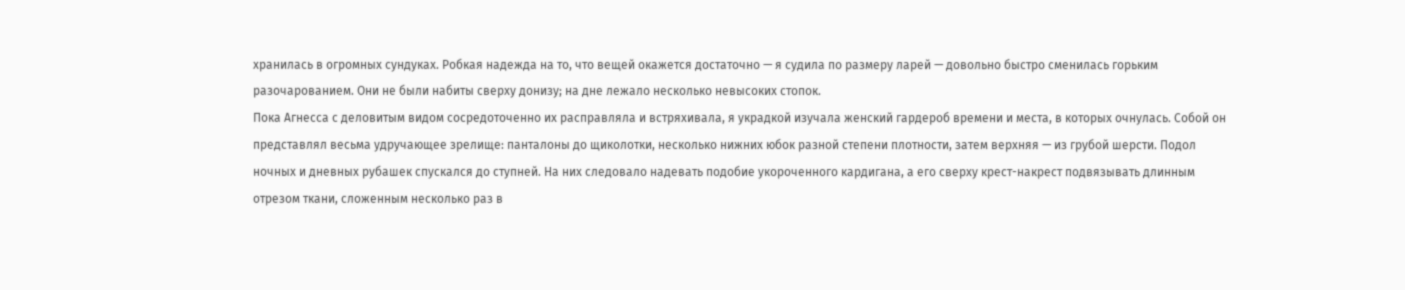хранилась в огромных сундуках. Робкая надежда на то, что вещей окажется достаточно — я судила по размеру ларей — довольно быстро сменилась горьким разочарованием. Они не были набиты сверху донизу; на дне лежало несколько невысоких стопок.
Пока Агнесса с деловитым видом сосредоточенно их расправляла и встряхивала, я украдкой изучала женский гардероб времени и места, в которых очнулась. Собой он представлял весьма удручающее зрелище: панталоны до щиколотки, несколько нижних юбок разной степени плотности, затем верхняя — из грубой шерсти. Подол ночных и дневных рубашек спускался до ступней. На них следовало надевать подобие укороченного кардигана, а его сверху крест-накрест подвязывать длинным отрезом ткани, сложенным несколько раз в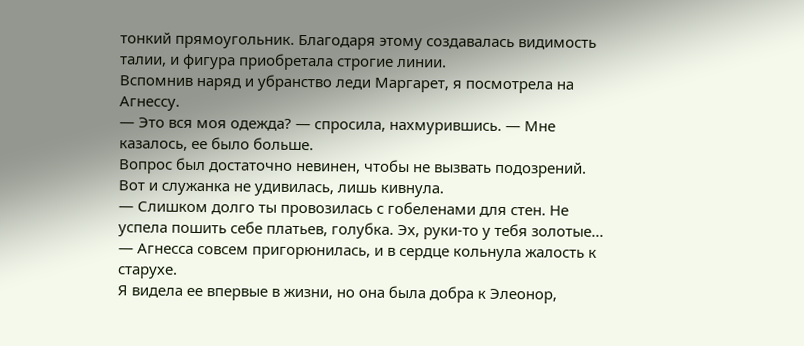тонкий прямоугольник. Благодаря этому создавалась видимость талии, и фигура приобретала строгие линии.
Вспомнив наряд и убранство леди Маргарет, я посмотрела на Агнессу.
— Это вся моя одежда? — спросила, нахмурившись. — Мне казалось, ее было больше.
Вопрос был достаточно невинен, чтобы не вызвать подозрений. Вот и служанка не удивилась, лишь кивнула.
— Слишком долго ты провозилась с гобеленами для стен. Не успела пошить себе платьев, голубка. Эх, руки-то у тебя золотые... — Агнесса совсем пригорюнилась, и в сердце кольнула жалость к старухе.
Я видела ее впервые в жизни, но она была добра к Элеонор,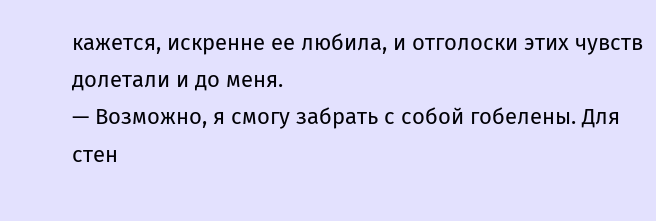кажется, искренне ее любила, и отголоски этих чувств долетали и до меня.
— Возможно, я смогу забрать с собой гобелены. Для стен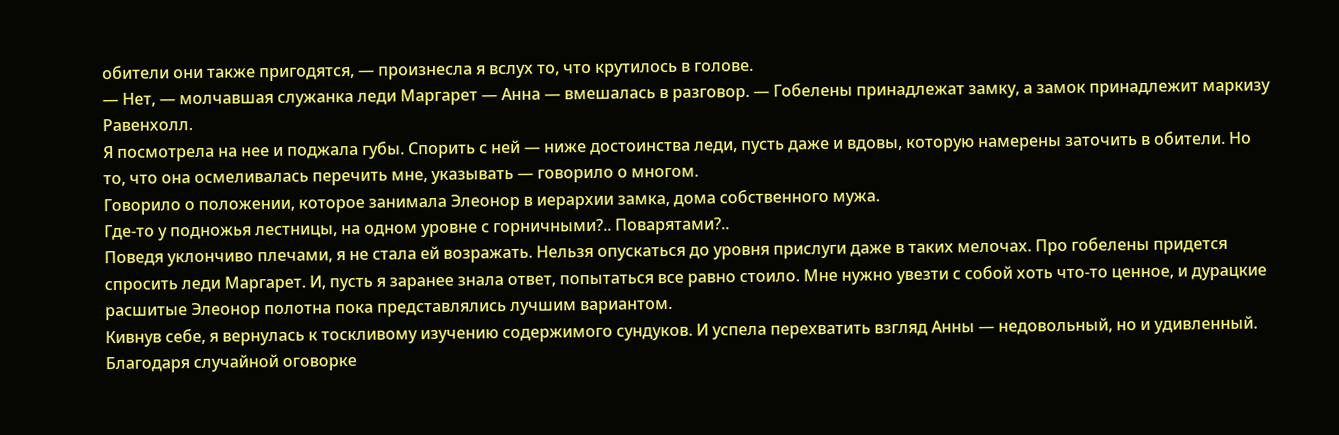обители они также пригодятся, — произнесла я вслух то, что крутилось в голове.
— Нет, — молчавшая служанка леди Маргарет — Анна — вмешалась в разговор. — Гобелены принадлежат замку, а замок принадлежит маркизу Равенхолл.
Я посмотрела на нее и поджала губы. Спорить с ней — ниже достоинства леди, пусть даже и вдовы, которую намерены заточить в обители. Но то, что она осмеливалась перечить мне, указывать — говорило о многом.
Говорило о положении, которое занимала Элеонор в иерархии замка, дома собственного мужа.
Где-то у подножья лестницы, на одном уровне с горничными?.. Поварятами?..
Поведя уклончиво плечами, я не стала ей возражать. Нельзя опускаться до уровня прислуги даже в таких мелочах. Про гобелены придется спросить леди Маргарет. И, пусть я заранее знала ответ, попытаться все равно стоило. Мне нужно увезти с собой хоть что-то ценное, и дурацкие расшитые Элеонор полотна пока представлялись лучшим вариантом.
Кивнув себе, я вернулась к тоскливому изучению содержимого сундуков. И успела перехватить взгляд Анны — недовольный, но и удивленный.
Благодаря случайной оговорке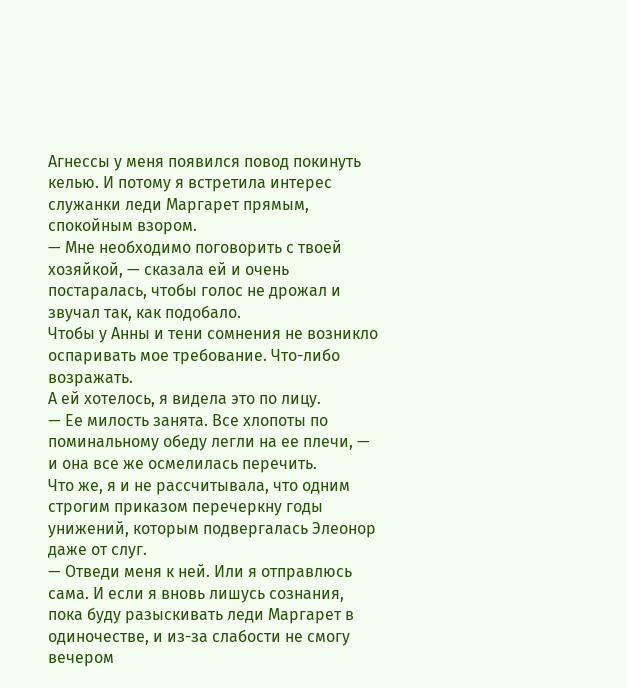Агнессы у меня появился повод покинуть келью. И потому я встретила интерес служанки леди Маргарет прямым, спокойным взором.
— Мне необходимо поговорить с твоей хозяйкой, — сказала ей и очень постаралась, чтобы голос не дрожал и звучал так, как подобало.
Чтобы у Анны и тени сомнения не возникло оспаривать мое требование. Что-либо возражать.
А ей хотелось, я видела это по лицу.
— Ее милость занята. Все хлопоты по поминальному обеду легли на ее плечи, — и она все же осмелилась перечить.
Что же, я и не рассчитывала, что одним строгим приказом перечеркну годы унижений, которым подвергалась Элеонор даже от слуг.
— Отведи меня к ней. Или я отправлюсь сама. И если я вновь лишусь сознания, пока буду разыскивать леди Маргарет в одиночестве, и из-за слабости не смогу вечером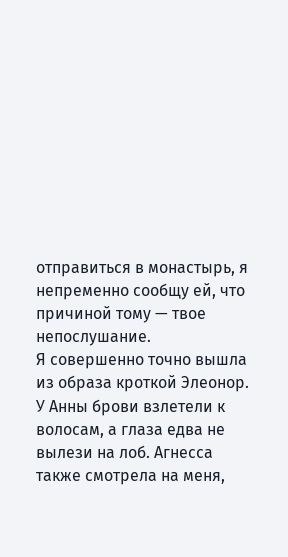отправиться в монастырь, я непременно сообщу ей, что причиной тому — твое непослушание.
Я совершенно точно вышла из образа кроткой Элеонор. У Анны брови взлетели к волосам, а глаза едва не вылези на лоб. Агнесса также смотрела на меня,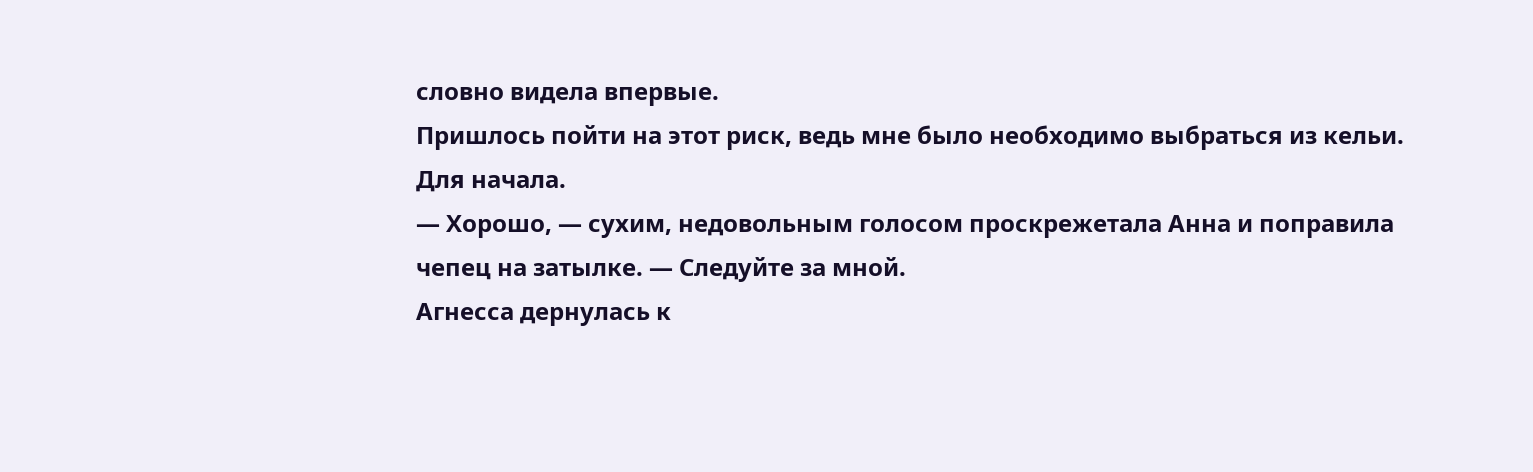словно видела впервые.
Пришлось пойти на этот риск, ведь мне было необходимо выбраться из кельи.
Для начала.
— Хорошо, — сухим, недовольным голосом проскрежетала Анна и поправила чепец на затылке. — Следуйте за мной.
Агнесса дернулась к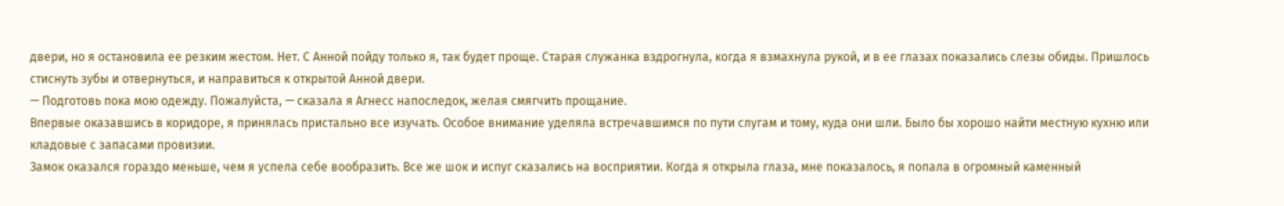двери, но я остановила ее резким жестом. Нет. С Анной пойду только я, так будет проще. Старая служанка вздрогнула, когда я взмахнула рукой, и в ее глазах показались слезы обиды. Пришлось стиснуть зубы и отвернуться, и направиться к открытой Анной двери.
— Подготовь пока мою одежду. Пожалуйста, — сказала я Агнесс напоследок, желая смягчить прощание.
Впервые оказавшись в коридоре, я принялась пристально все изучать. Особое внимание уделяла встречавшимся по пути слугам и тому, куда они шли. Было бы хорошо найти местную кухню или кладовые с запасами провизии.
Замок оказался гораздо меньше, чем я успела себе вообразить. Все же шок и испуг сказались на восприятии. Когда я открыла глаза, мне показалось, я попала в огромный каменный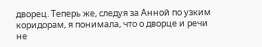дворец. Теперь же, следуя за Анной по узким коридорам, я понимала, что о дворце и речи не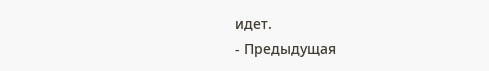идет.
- Предыдущая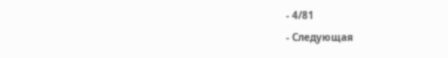- 4/81
- Следующая